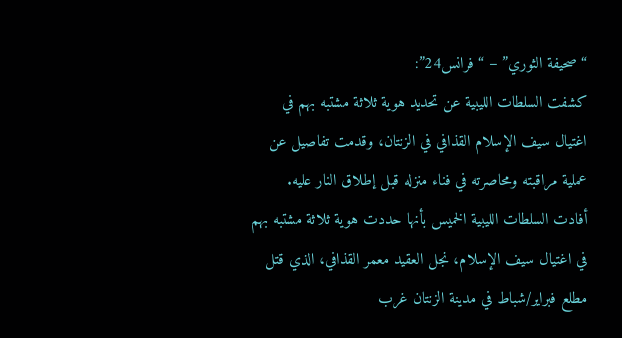“صحيفة الثوري” – “فرانس24”:
كشفت السلطات الليبية عن تحديد هوية ثلاثة مشتبه بهم في اغتيال سيف الإسلام القذافي في الزنتان، وقدمت تفاصيل عن عملية مراقبته ومحاصرته في فناء منزله قبل إطلاق النار عليه.
أفادت السلطات الليبية الخميس بأنها حددت هوية ثلاثة مشتبه بهم في اغتيال سيف الإسلام، نجل العقيد معمر القذافي، الذي قتل مطلع فبراير/شباط في مدينة الزنتان غرب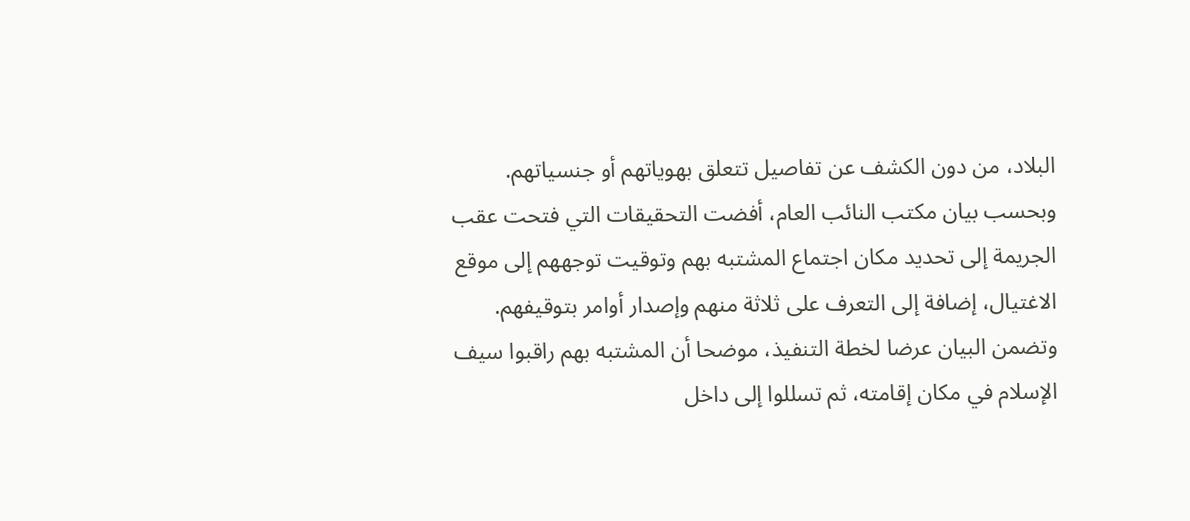البلاد، من دون الكشف عن تفاصيل تتعلق بهوياتهم أو جنسياتهم.
وبحسب بيان مكتب النائب العام، أفضت التحقيقات التي فتحت عقب الجريمة إلى تحديد مكان اجتماع المشتبه بهم وتوقيت توجههم إلى موقع الاغتيال، إضافة إلى التعرف على ثلاثة منهم وإصدار أوامر بتوقيفهم.
وتضمن البيان عرضا لخطة التنفيذ، موضحا أن المشتبه بهم راقبوا سيف الإسلام في مكان إقامته، ثم تسللوا إلى داخل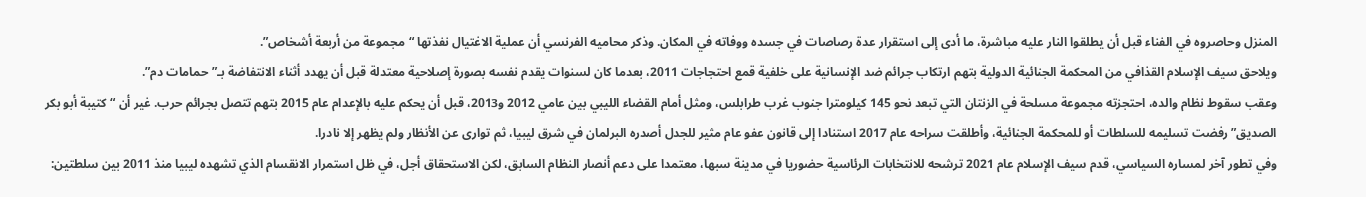المنزل وحاصروه في الفناء قبل أن يطلقوا النار عليه مباشرة، ما أدى إلى استقرار عدة رصاصات في جسده ووفاته في المكان. وذكر محاميه الفرنسي أن عملية الاغتيال نفذتها “مجموعة من أربعة أشخاص”.
ويلاحق سيف الإسلام القذافي من المحكمة الجنائية الدولية بتهم ارتكاب جرائم ضد الإنسانية على خلفية قمع احتجاجات 2011، بعدما كان لسنوات يقدم نفسه بصورة إصلاحية معتدلة قبل أن يهدد أثناء الانتفاضة بـ”حمامات دم”.
وعقب سقوط نظام والده، احتجزته مجموعة مسلحة في الزنتان التي تبعد نحو 145 كيلومترا جنوب غرب طرابلس، ومثل أمام القضاء الليبي بين عامي 2012 و2013، قبل أن يحكم عليه بالإعدام عام 2015 بتهم تتصل بجرائم حرب. غير أن “كتيبة أبو بكر الصديق” رفضت تسليمه للسلطات أو للمحكمة الجنائية، وأطلقت سراحه عام 2017 استنادا إلى قانون عفو عام مثير للجدل أصدره البرلمان في شرق ليبيا، ثم توارى عن الأنظار ولم يظهر إلا نادرا.
وفي تطور آخر لمساره السياسي، قدم سيف الإسلام عام 2021 ترشحه للانتخابات الرئاسية حضوريا في مدينة سبها، معتمدا على دعم أنصار النظام السابق، لكن الاستحقاق أجل، في ظل استمرار الانقسام الذي تشهده ليبيا منذ 2011 بين سلطتين: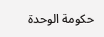حكومة الوحدة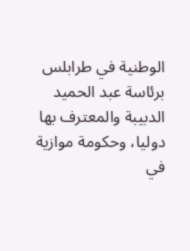الوطنية في طرابلس برئاسة عبد الحميد الدبيبة والمعترف بها دوليا، وحكومة موازية في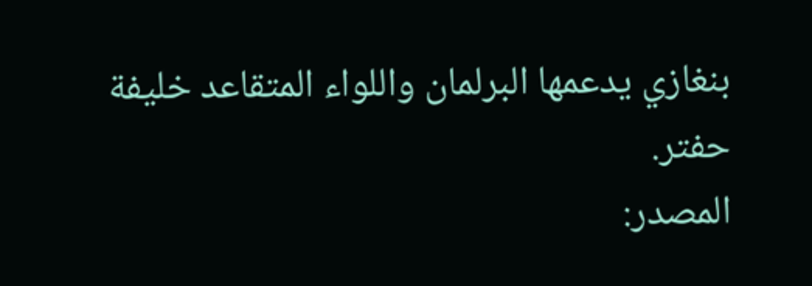بنغازي يدعمها البرلمان واللواء المتقاعد خليفة حفتر.
المصدر: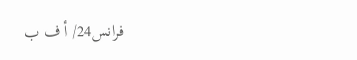فرانس24/ أ ف ب